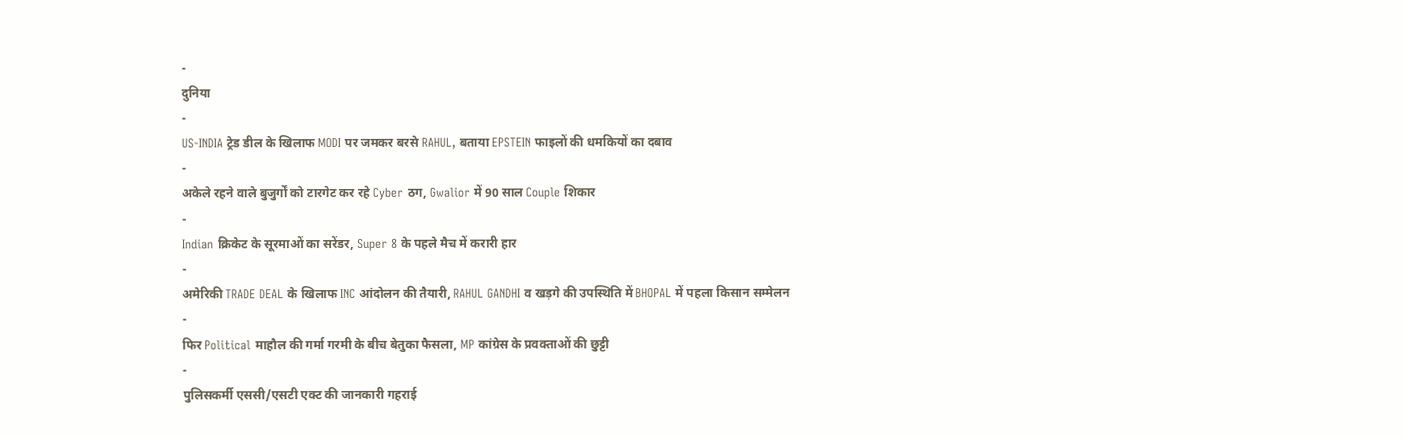-
दुनिया
-
US-INDIA ट्रेड डील के खिलाफ MODI पर जमकर बरसे RAHUL, बताया EPSTEIN फाइलों की धमकियों का दबाव
-
अकेले रहने वाले बुजुर्गों को टारगेट कर रहे Cyber ठग, Gwalior में 90 साल Couple शिकार
-
Indian क्रिकेट के सूरमाओं का सरेंडर, Super 8 के पहले मैच में करारी हार
-
अमेरिकी TRADE DEAL के खिलाफ INC आंदोलन की तैयारी, RAHUL GANDHI व खड़गे की उपस्थिति में BHOPAL में पहला किसान सम्मेलन
-
फिर Political माहौल की गर्मा गरमी के बीच बेतुका फैसला, MP कांग्रेस के प्रवक्ताओं की छुट्टी
-
पुलिसकर्मी एससी/एसटी एक्ट की जानकारी गहराई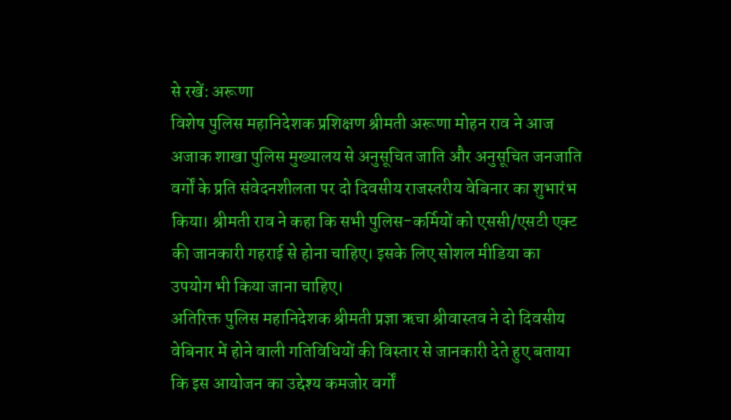से रखें: अरूणा
विशेष पुलिस महानिदेशक प्रशिक्षण श्रीमती अरूणा मोहन राव ने आज अजाक शाखा पुलिस मुख्यालय से अनुसूचित जाति और अनुसूचित जनजाति वर्गों के प्रति संवेदनशीलता पर दो दिवसीय राजस्तरीय वेबिनार का शुभारंभ किया। श्रीमती राव ने कहा कि सभी पुलिस-कर्मियों को एससी/एसटी एक्ट की जानकारी गहराई से होना चाहिए। इसके लिए सोशल मीडिया का उपयोग भी किया जाना चाहिए।
अतिरिक्त पुलिस महानिदेशक श्रीमती प्रज्ञा ऋचा श्रीवास्तव ने दो दिवसीय वेबिनार में होने वाली गतिविधियों की विस्तार से जानकारी देते हुए बताया कि इस आयोजन का उद्देश्य कमजोर वर्गों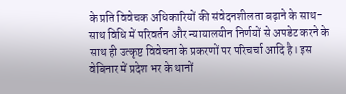के प्रति विवेचक अधिकारियों की संवेदनशीलता बढ़ाने के साथ-साथ विधि में परिवर्तन और न्यायालयीन निर्णयों से अपडेट करने के साथ ही उत्कृष्ट विवेचना के प्रकरणों पर परिचर्चा आदि है। इस वेबिनार में प्रदेश भर के थानों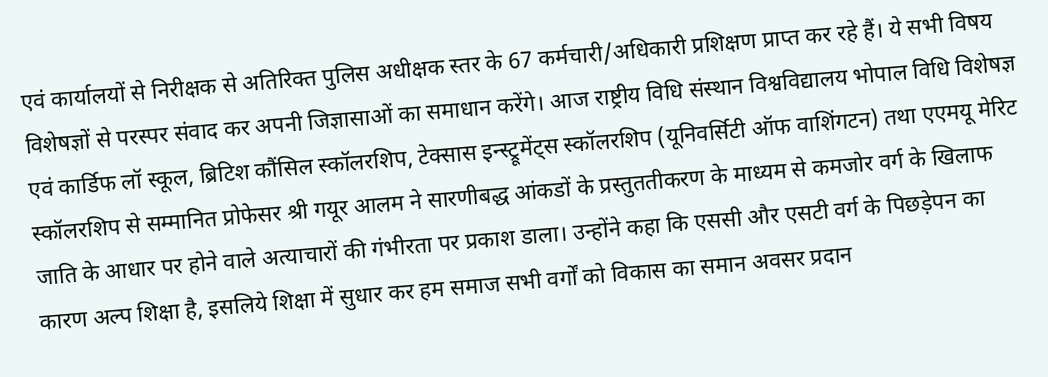एवं कार्यालयों से निरीक्षक से अतिरिक्त पुलिस अधीक्षक स्तर के 67 कर्मचारी/अधिकारी प्रशिक्षण प्राप्त कर रहे हैं। ये सभी विषय विशेषज्ञों से परस्पर संवाद कर अपनी जिज्ञासाओं का समाधान करेंगे। आज राष्ट्रीय विधि संस्थान विश्वविद्यालय भोपाल विधि विशेषज्ञ एवं कार्डिफ लॉ स्कूल, ब्रिटिश कौंसिल स्कॉलरशिप, टेक्सास इन्स्ट्रूमेंट्स स्कॉलरशिप (यूनिवर्सिटी ऑफ वाशिंगटन) तथा एएमयू मेरिट स्कॉलरशिप से सम्मानित प्रोफेसर श्री गयूर आलम ने सारणीबद्ध आंकडों के प्रस्तुततीकरण के माध्यम से कमजोर वर्ग के खिलाफ जाति के आधार पर होने वाले अत्याचारों की गंभीरता पर प्रकाश डाला। उन्होंने कहा कि एससी और एसटी वर्ग के पिछड़ेपन का कारण अल्प शिक्षा है, इसलिये शिक्षा में सुधार कर हम समाज सभी वर्गों को विकास का समान अवसर प्रदान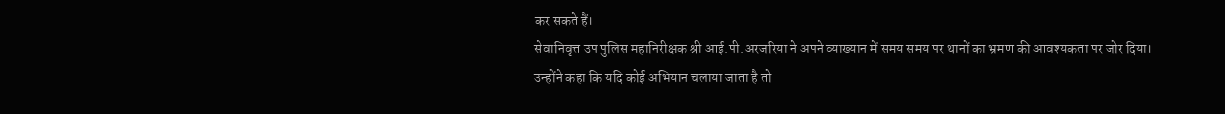कर सकते हैं।
सेवानिवृत्त उप पुलिस महानिरीक्षक श्री आई.पी.अरजरिया ने अपने व्याख्यान में समय समय पर थानों का भ्रमण की आवश्यकता पर जोर दिया। उन्होंने कहा कि यदि कोई अभियान चलाया जाता है तो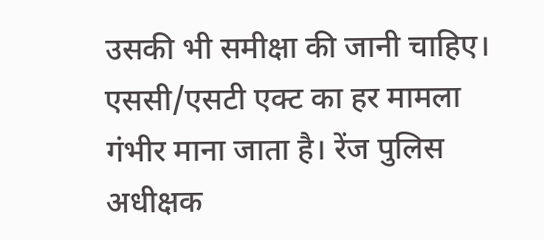उसकी भी समीक्षा की जानी चाहिए। एससी/एसटी एक्ट का हर मामला गंभीर माना जाता है। रेंज पुलिस अधीक्षक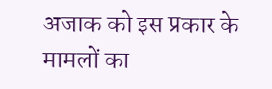अजाक को इस प्रकार के मामलों का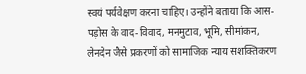स्वयं पर्यवेक्षण करना चाहिए। उन्होंने बताया कि आस-पड़ोस के वाद-विवाद, मनमुटाव, भूमि, सीमांकन, लेनदेन जैसे प्रकरणों को सामाजिक न्याय सशक्तिकरण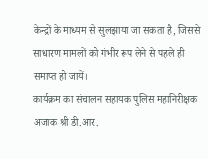केन्द्रों के माध्यम से सुलझाया जा सकता है, जिससे साधारण मामलों को गंभीर रूप लेने से पहले ही समाप्त हो जायें।
कार्यक्रम का संचालन सहायक पुलिस महानिरीक्षक अजाक श्री डी.आर.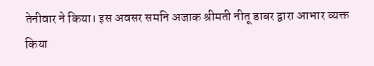तेनीवार ने किया। इस अवसर समनि अजाक श्रीमती नीतू डाबर द्वारा आभार व्यक्त किया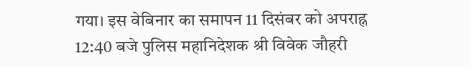गया। इस वेबिनार का समापन 11 दिसंबर को अपराह्न 12:40 बजे पुलिस महानिदेशक श्री विवेक जौहरी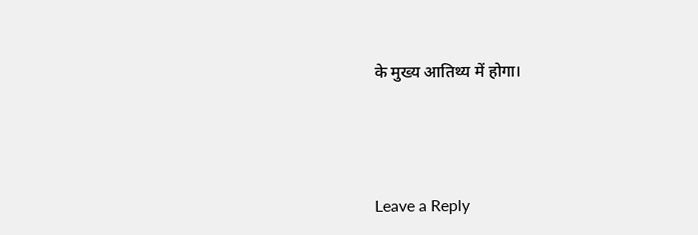के मुख्य आतिथ्य में होगा।




Leave a Reply